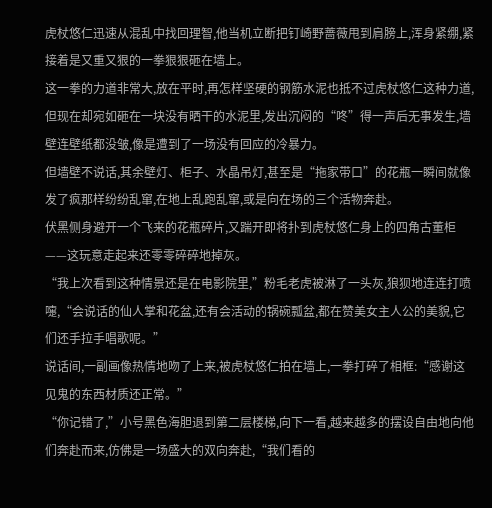虎杖悠仁迅速从混乱中找回理智,他当机立断把钉崎野蔷薇甩到肩膀上,浑身紧绷,紧接着是又重又狠的一拳狠狠砸在墙上。
这一拳的力道非常大,放在平时,再怎样坚硬的钢筋水泥也抵不过虎杖悠仁这种力道,但现在却宛如砸在一块没有晒干的水泥里,发出沉闷的“咚”得一声后无事发生,墙壁连壁纸都没皱,像是遭到了一场没有回应的冷暴力。
但墙壁不说话,其余壁灯、柜子、水晶吊灯,甚至是“拖家带口”的花瓶一瞬间就像发了疯那样纷纷乱窜,在地上乱跑乱窜,或是向在场的三个活物奔赴。
伏黑侧身避开一个飞来的花瓶碎片,又踹开即将扑到虎杖悠仁身上的四角古董柜——这玩意走起来还零零碎碎地掉灰。
“我上次看到这种情景还是在电影院里,”粉毛老虎被淋了一头灰,狼狈地连连打喷嚏,“会说话的仙人掌和花盆,还有会活动的锅碗瓢盆,都在赞美女主人公的美貌,它们还手拉手唱歌呢。”
说话间,一副画像热情地吻了上来,被虎杖悠仁拍在墙上,一拳打碎了相框:“感谢这见鬼的东西材质还正常。”
“你记错了,”小号黑色海胆退到第二层楼梯,向下一看,越来越多的摆设自由地向他们奔赴而来,仿佛是一场盛大的双向奔赴,“我们看的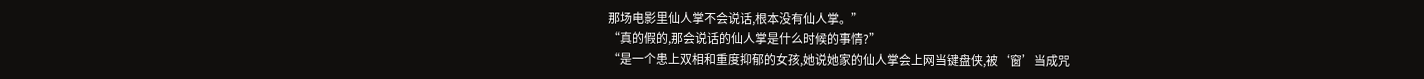那场电影里仙人掌不会说话,根本没有仙人掌。”
“真的假的,那会说话的仙人掌是什么时候的事情?”
“是一个患上双相和重度抑郁的女孩,她说她家的仙人掌会上网当键盘侠,被‘窗’当成咒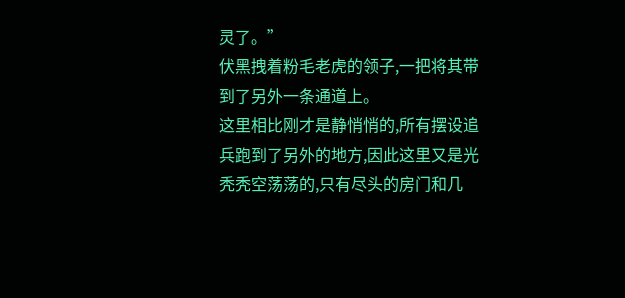灵了。”
伏黑拽着粉毛老虎的领子,一把将其带到了另外一条通道上。
这里相比刚才是静悄悄的,所有摆设追兵跑到了另外的地方,因此这里又是光秃秃空荡荡的,只有尽头的房门和几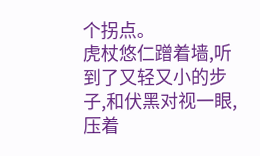个拐点。
虎杖悠仁蹭着墙,听到了又轻又小的步子,和伏黑对视一眼,压着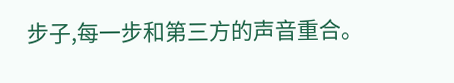步子,每一步和第三方的声音重合。